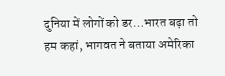दुनिया में लोगों को डर…भारत बढ़ा तो हम कहां, भागवत ने बताया अमेरिका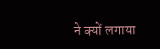ने क्यों लगाया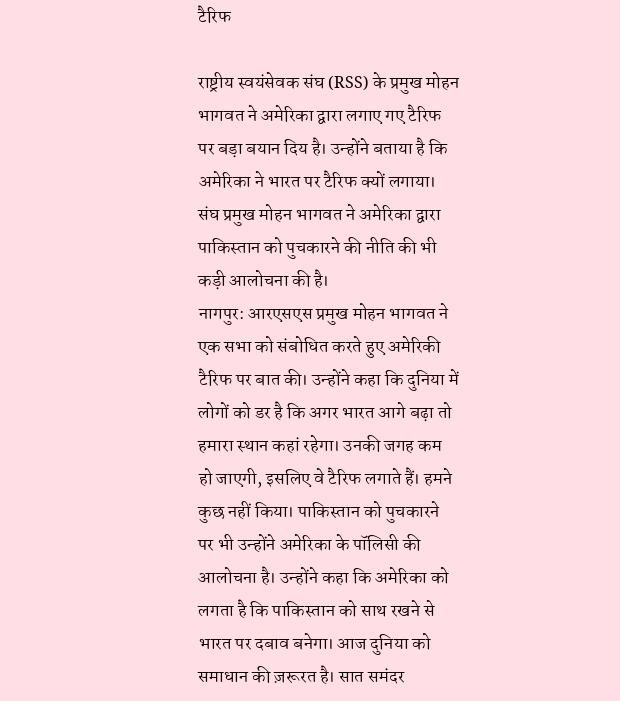टैरिफ

राष्ट्रीय स्वयंसेवक संघ (RSS) के प्रमुख मोहन भागवत ने अमेरिका द्वारा लगाए गए टैरिफ पर बड़ा बयान दिय है। उन्होंने बताया है कि अमेरिका ने भारत पर टैरिफ क्यों लगाया। संघ प्रमुख मोहन भागवत ने अमेरिका द्वारा पाकिस्तान को पुचकारने की नीति की भी कड़ी आलोचना की है।
नागपुर: आरएसएस प्रमुख मोहन भागवत ने एक सभा को संबोधित करते हुए अमेरिकी टैरिफ पर बात की। उन्होंने कहा कि दुनिया में लोगों को डर है कि अगर भारत आगे बढ़ा तो हमारा स्थान कहां रहेगा। उनकी जगह कम हो जाएगी, इसलिए वे टैरिफ लगाते हैं। हमने कुछ नहीं किया। पाकिस्तान को पुचकारने पर भी उन्होंने अमेरिका के पॉलिसी की आलोचना है। उन्होंने कहा कि अमेरिका को लगता है कि पाकिस्तान को साथ रखने से भारत पर दबाव बनेगा। आज दुनिया को समाधान की ज़रूरत है। सात समंदर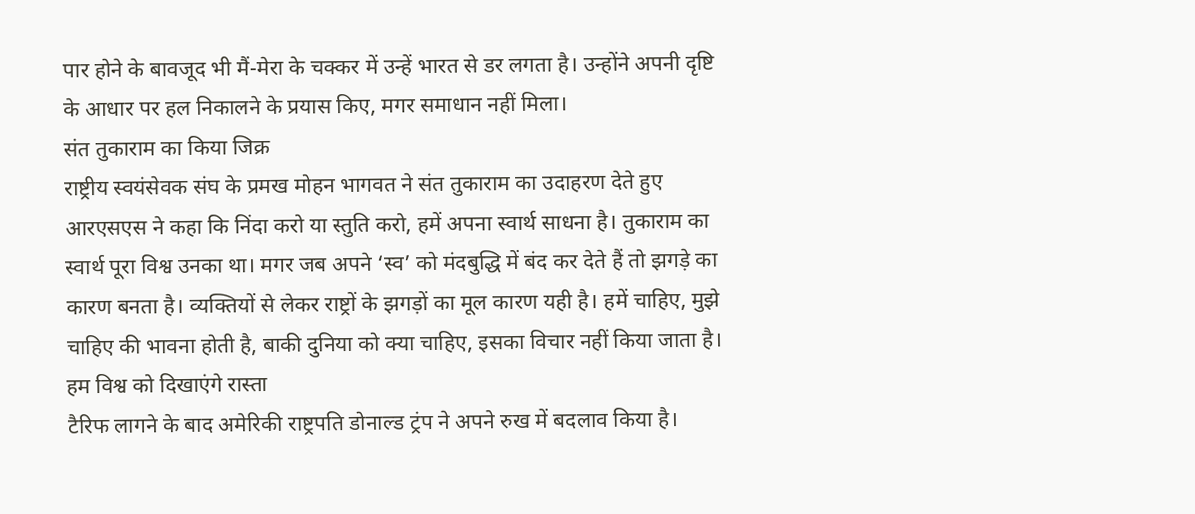पार होने के बावजूद भी मैं-मेरा के चक्कर में उन्हें भारत से डर लगता है। उन्होंने अपनी दृष्टि के आधार पर हल निकालने के प्रयास किए, मगर समाधान नहीं मिला।
संत तुकाराम का किया जिक्र
राष्ट्रीय स्वयंसेवक संघ के प्रमख मोहन भागवत ने संत तुकाराम का उदाहरण देते हुए आरएसएस ने कहा कि निंदा करो या स्तुति करो, हमें अपना स्वार्थ साधना है। तुकाराम का स्वार्थ पूरा विश्व उनका था। मगर जब अपने ‘स्व’ को मंदबुद्धि में बंद कर देते हैं तो झगड़े का कारण बनता है। व्यक्तियों से लेकर राष्ट्रों के झगड़ों का मूल कारण यही है। हमें चाहिए, मुझे चाहिए की भावना होती है, बाकी दुनिया को क्या चाहिए, इसका विचार नहीं किया जाता है।
हम विश्व को दिखाएंगे रास्ता
टैरिफ लागने के बाद अमेरिकी राष्ट्रपति डोनाल्ड ट्रंप ने अपने रुख में बदलाव किया है।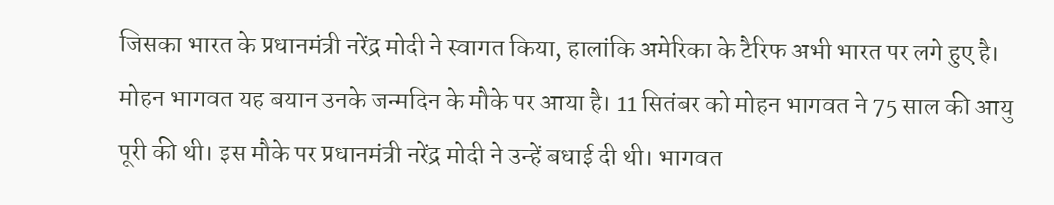जिसका भारत के प्रधानमंत्री नरेंद्र मोदी ने स्वागत किया, हालांकि अमेरिका के टैरिफ अभी भारत पर लगे हुए है। मोहन भागवत यह बयान उनके जन्मदिन के मौके पर आया है। 11 सितंबर को मोहन भागवत ने 75 साल की आयु पूरी की थी। इस मौके पर प्रधानमंत्री नरेंद्र मोदी ने उन्हें बधाई दी थी। भागवत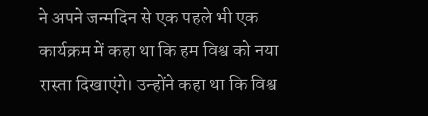ने अपने जन्मदिन से एक पहले भी एक कार्यक्रम में कहा था कि हम विश्व को नया रास्ता दिखाएंगे। उन्होंने कहा था कि विश्व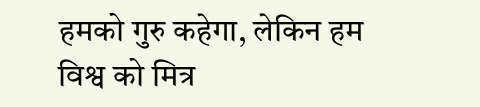हमको गुरु कहेगा, लेकिन हम विश्व को मित्र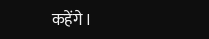कहेंगे।